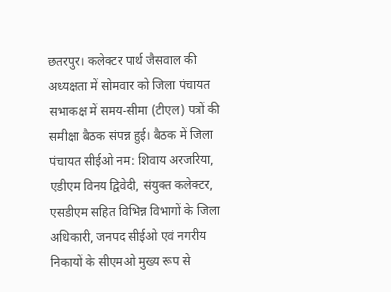छतरपुर। कलेक्टर पार्थ जैसवाल की अध्यक्षता में सोमवार को जिला पंचायत सभाकक्ष में समय-सीमा (टीएल) पत्रों की समीक्षा बैठक संपन्न हुई। बैठक में जिला पंचायत सीईओ नम: शिवाय अरजरिया, एडीएम विनय द्विवेदी, संयुक्त कलेक्टर, एसडीएम सहित विभिन्न विभागों के जिला अधिकारी, जनपद सीईओ एवं नगरीय निकायों के सीएमओ मुख्य रूप से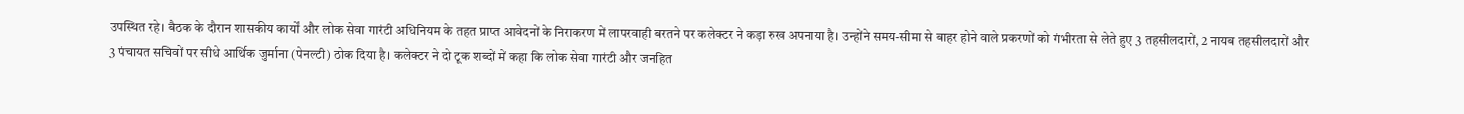उपस्थित रहे। बैठक के दौरान शासकीय कार्यों और लोक सेवा गारंटी अधिनियम के तहत प्राप्त आवेदनों के निराकरण में लापरवाही बरतने पर कलेक्टर ने कड़ा रुख अपनाया है। उन्होंने समय-सीमा से बाहर होने वाले प्रकरणों को गंभीरता से लेते हुए 3 तहसीलदारों, 2 नायब तहसीलदारों और 3 पंचायत सचिवों पर सीधे आर्थिक जुर्माना (पेनल्टी) ठोक दिया है। कलेक्टर ने दो टूक शब्दों में कहा कि लोक सेवा गारंटी और जनहित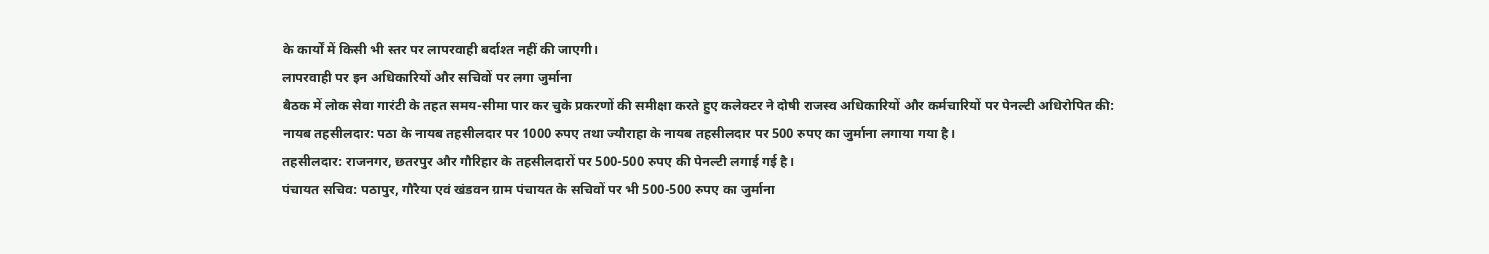के कार्यों में किसी भी स्तर पर लापरवाही बर्दाश्त नहीं की जाएगी।
लापरवाही पर इन अधिकारियों और सचिवों पर लगा जुर्माना
बैठक में लोक सेवा गारंटी के तहत समय-सीमा पार कर चुके प्रकरणों की समीक्षा करते हुए कलेक्टर ने दोषी राजस्व अधिकारियों और कर्मचारियों पर पेनल्टी अधिरोपित की:
नायब तहसीलदार: पठा के नायब तहसीलदार पर 1000 रुपए तथा ज्यौराहा के नायब तहसीलदार पर 500 रुपए का जुर्माना लगाया गया है।
तहसीलदार: राजनगर, छतरपुर और गौरिहार के तहसीलदारों पर 500-500 रुपए की पेनल्टी लगाई गई है।
पंचायत सचिव: पठापुर, गौरैया एवं खंडवन ग्राम पंचायत के सचिवों पर भी 500-500 रुपए का जुर्माना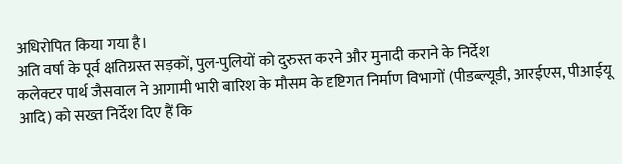अधिरोपित किया गया है।
अति वर्षा के पूर्व क्षतिग्रस्त सड़कों, पुल-पुलियों को दुरुस्त करने और मुनादी कराने के निर्देश
कलेक्टर पार्थ जैसवाल ने आगामी भारी बारिश के मौसम के दृष्टिगत निर्माण विभागों (पीडब्ल्यूडी, आरईएस, पीआईयू आदि) को सख्त निर्देश दिए हैं कि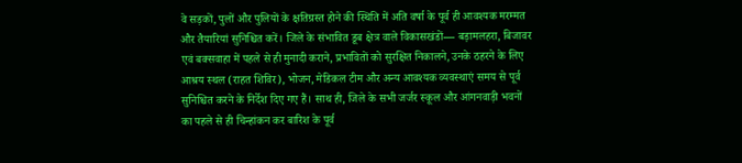वे सड़कों, पुलों और पुलियों के क्षतिग्रस्त होने की स्थिति में अति वर्षा के पूर्व ही आवश्यक मरम्मत और तैयारियां सुनिश्चित करें। जिले के संभावित डूब क्षेत्र वाले विकासखंडों— बड़ामलहरा, बिजावर एवं बक्सवाहा में पहले से ही मुनादी कराने, प्रभावितों को सुरक्षित निकालने, उनके ठहरने के लिए आश्रय स्थल (राहत शिविर), भोजन, मेडिकल टीम और अन्य आवश्यक व्यवस्थाएं समय से पूर्व सुनिश्चित करने के निर्देश दिए गए हैं। साथ ही, जिले के सभी जर्जर स्कूल और आंगनवाड़ी भवनों का पहले से ही चिन्हांकन कर बारिश के पूर्व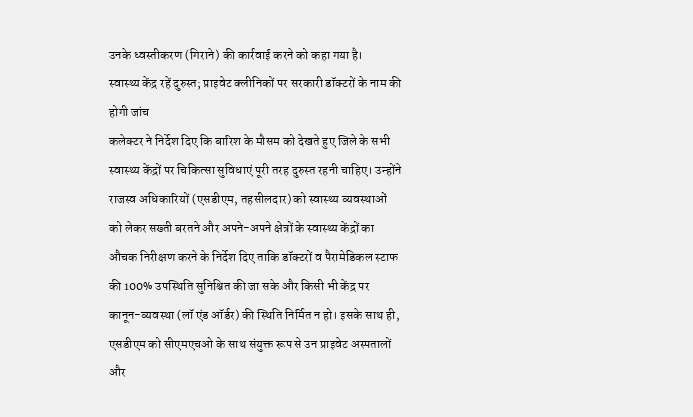उनके ध्वस्तीकरण (गिराने) की कार्रवाई करने को कहा गया है।
स्वास्थ्य केंद्र रहें दुरुस्त; प्राइवेट क्लीनिकों पर सरकारी डॉक्टरों के नाम की होगी जांच
कलेक्टर ने निर्देश दिए कि बारिश के मौसम को देखते हुए जिले के सभी स्वास्थ्य केंद्रों पर चिकित्सा सुविधाएं पूरी तरह दुरुस्त रहनी चाहिए। उन्होंने राजस्व अधिकारियों (एसडीएम, तहसीलदार) को स्वास्थ्य व्यवस्थाओं को लेकर सख्ती बरतने और अपने-अपने क्षेत्रों के स्वास्थ्य केंद्रों का औचक निरीक्षण करने के निर्देश दिए ताकि डॉक्टरों व पैरामेडिकल स्टाफ की 100% उपस्थिति सुनिश्चित की जा सके और किसी भी केंद्र पर कानून-व्यवस्था (लॉ एंड ऑर्डर) की स्थिति निर्मित न हो। इसके साथ ही, एसडीएम को सीएमएचओ के साथ संयुक्त रूप से उन प्राइवेट अस्पतालों और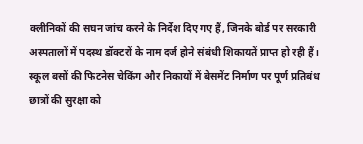क्लीनिकों की सघन जांच करने के निर्देश दिए गए हैं, जिनके बोर्ड पर सरकारी अस्पतालों में पदस्थ डॉक्टरों के नाम दर्ज होने संबंधी शिकायतें प्राप्त हो रही हैं।
स्कूल बसों की फिटनेस चेकिंग और निकायों में बेसमेंट निर्माण पर पूर्ण प्रतिबंध
छात्रों की सुरक्षा को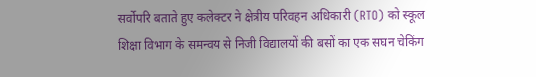सर्वोपरि बताते हुए कलेक्टर ने क्षेत्रीय परिवहन अधिकारी (RTO) को स्कूल शिक्षा विभाग के समन्वय से निजी विद्यालयों की बसों का एक सघन चेकिंग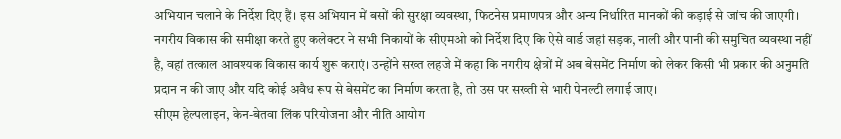अभियान चलाने के निर्देश दिए हैं। इस अभियान में बसों की सुरक्षा व्यवस्था, फिटनेस प्रमाणपत्र और अन्य निर्धारित मानकों की कड़ाई से जांच की जाएगी। नगरीय विकास की समीक्षा करते हुए कलेक्टर ने सभी निकायों के सीएमओ को निर्देश दिए कि ऐसे वार्ड जहां सड़क, नाली और पानी की समुचित व्यवस्था नहीं है, वहां तत्काल आवश्यक विकास कार्य शुरू कराएं। उन्होंने सख्त लहजे में कहा कि नगरीय क्षेत्रों में अब बेसमेंट निर्माण को लेकर किसी भी प्रकार की अनुमति प्रदान न की जाए और यदि कोई अवैध रूप से बेसमेंट का निर्माण करता है, तो उस पर सख्ती से भारी पेनल्टी लगाई जाए।
सीएम हेल्पलाइन, केन-बेतवा लिंक परियोजना और नीति आयोग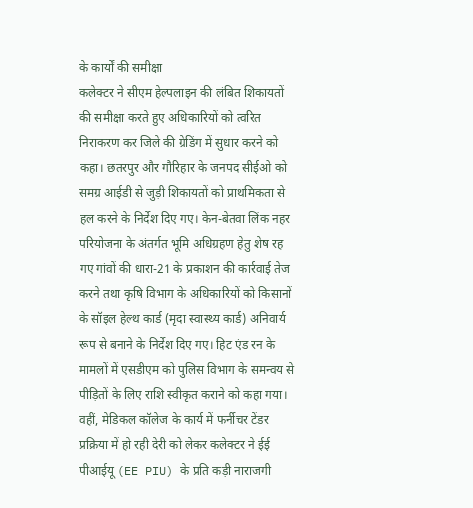के कार्यों की समीक्षा
कलेक्टर ने सीएम हेल्पलाइन की लंबित शिकायतों की समीक्षा करते हुए अधिकारियों को त्वरित निराकरण कर जिले की ग्रेडिंग में सुधार करने को कहा। छतरपुर और गौरिहार के जनपद सीईओ को समग्र आईडी से जुड़ी शिकायतों को प्राथमिकता से हल करने के निर्देश दिए गए। केन-बेतवा लिंक नहर परियोजना के अंतर्गत भूमि अधिग्रहण हेतु शेष रह गए गांवों की धारा-21 के प्रकाशन की कार्रवाई तेज करने तथा कृषि विभाग के अधिकारियों को किसानों के सॉइल हेल्थ कार्ड (मृदा स्वास्थ्य कार्ड) अनिवार्य रूप से बनाने के निर्देश दिए गए। हिट एंड रन के मामलों में एसडीएम को पुलिस विभाग के समन्वय से पीड़ितों के लिए राशि स्वीकृत कराने को कहा गया। वहीं, मेडिकल कॉलेज के कार्य में फर्नीचर टेंडर प्रक्रिया में हो रही देरी को लेकर कलेक्टर ने ईई पीआईयू (EE PIU) के प्रति कड़ी नाराजगी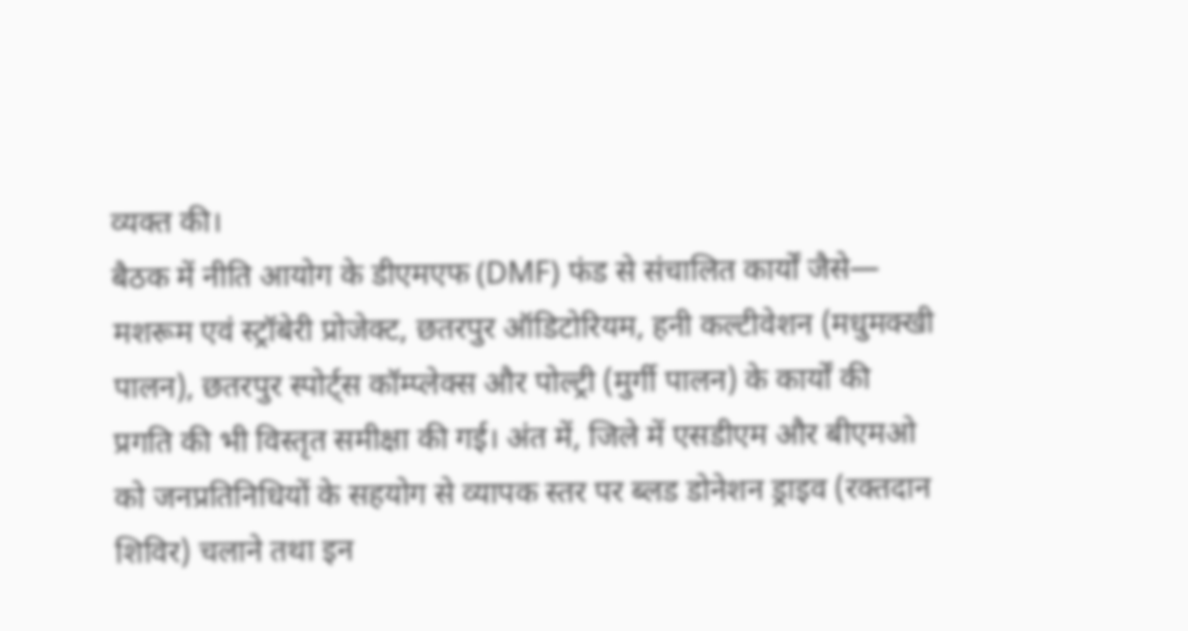व्यक्त की।
बैठक में नीति आयोग के डीएमएफ (DMF) फंड से संचालित कार्यों जैसे— मशरूम एवं स्ट्रॉबेरी प्रोजेक्ट, छतरपुर ऑडिटोरियम, हनी कल्टीवेशन (मधुमक्खी पालन), छतरपुर स्पोर्ट्स कॉम्प्लेक्स और पोल्ट्री (मुर्गी पालन) के कार्यों की प्रगति की भी विस्तृत समीक्षा की गई। अंत में, जिले में एसडीएम और बीएमओ को जनप्रतिनिधियों के सहयोग से व्यापक स्तर पर ब्लड डोनेशन ड्राइव (रक्तदान शिविर) चलाने तथा इन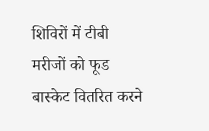शिविरों में टीबी मरीजों को फूड बास्केट वितरित करने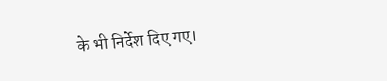के भी निर्देश दिए गए।